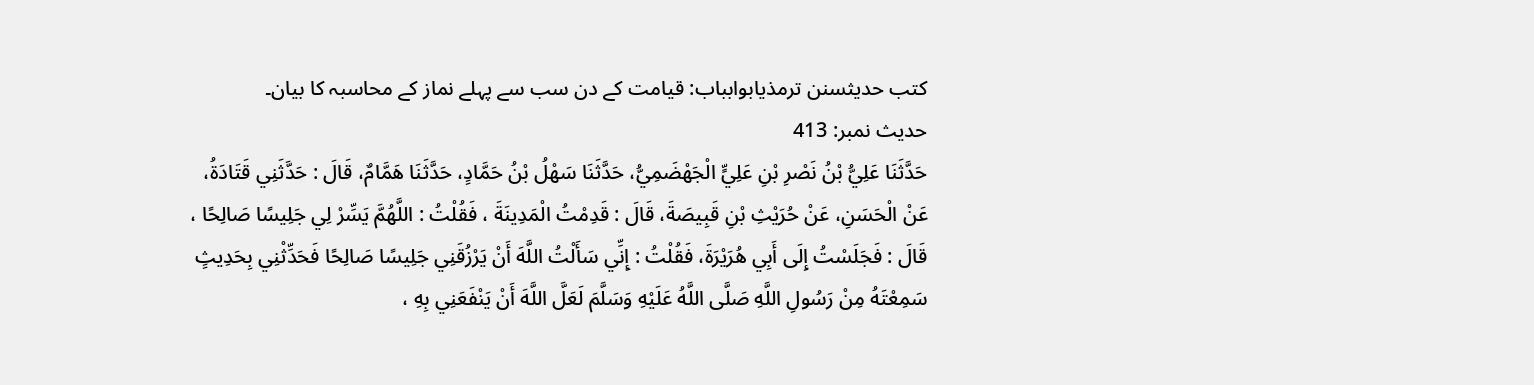کتب حدیثسنن ترمذيابوابباب: قیامت کے دن سب سے پہلے نماز کے محاسبہ کا بیان۔
حدیث نمبر: 413
حَدَّثَنَا عَلِيُّ بْنُ نَصْرِ بْنِ عَلِيٍّ الْجَهْضَمِيُّ، حَدَّثَنَا سَهْلُ بْنُ حَمَّادٍ، حَدَّثَنَا هَمَّامٌ، قَالَ : حَدَّثَنِي قَتَادَةُ، عَنْ الْحَسَنِ، عَنْ حُرَيْثِ بْنِ قَبِيصَةَ، قَالَ : قَدِمْتُ الْمَدِينَةَ ، فَقُلْتُ : اللَّهُمَّ يَسِّرْ لِي جَلِيسًا صَالِحًا ، قَالَ : فَجَلَسْتُ إِلَى أَبِي هُرَيْرَةَ، فَقُلْتُ : إِنِّي سَأَلْتُ اللَّهَ أَنْ يَرْزُقَنِي جَلِيسًا صَالِحًا فَحَدِّثْنِي بِحَدِيثٍ سَمِعْتَهُ مِنْ رَسُولِ اللَّهِ صَلَّى اللَّهُ عَلَيْهِ وَسَلَّمَ لَعَلَّ اللَّهَ أَنْ يَنْفَعَنِي بِهِ ،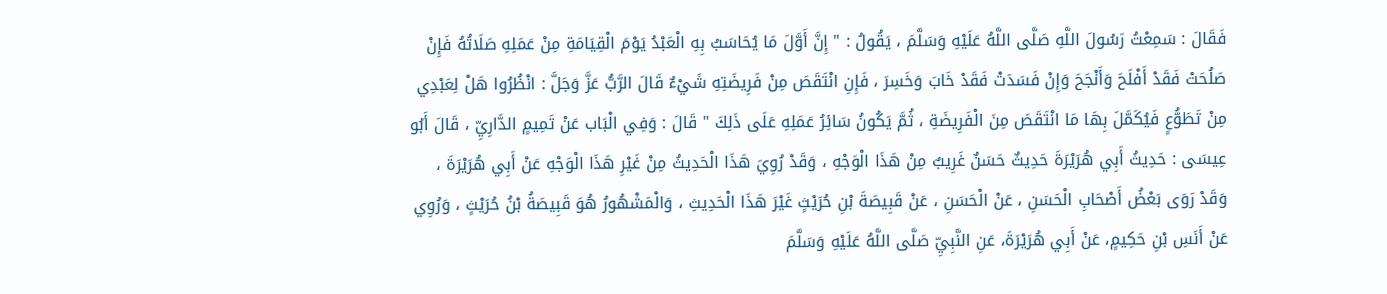فَقَالَ : سَمِعْتُ رَسُولَ اللَّهِ صَلَّى اللَّهُ عَلَيْهِ وَسَلَّمَ ، يَقُولُ : " إِنَّ أَوَّلَ مَا يُحَاسَبُ بِهِ الْعَبْدُ يَوْمَ الْقِيَامَةِ مِنْ عَمَلِهِ صَلَاتُهُ فَإِنْ صَلُحَتْ فَقَدْ أَفْلَحَ وَأَنْجَحَ وَإِنْ فَسَدَتْ فَقَدْ خَابَ وَخَسِرَ ، فَإِنِ انْتَقَصَ مِنْ فَرِيضَتِهِ شَيْءٌ قَالَ الرَّبُّ عَزَّ وَجَلَّ : انْظُرُوا هَلْ لِعَبْدِي مِنْ تَطَوُّعٍ فَيُكَمَّلَ بِهَا مَا انْتَقَصَ مِنَ الْفَرِيضَةِ ، ثُمَّ يَكُونُ سَائِرُ عَمَلِهِ عَلَى ذَلِكَ " قَالَ : وَفِي الْبَاب عَنْ تَمِيمٍ الدَّارِيِّ ، قَالَ أَبُو عِيسَى : حَدِيثُ أَبِي هُرَيْرَةَ حَدِيثٌ حَسَنٌ غَرِيبٌ مِنْ هَذَا الْوَجْهِ ، وَقَدْ رُوِيَ هَذَا الْحَدِيثُ مِنْ غَيْرِ هَذَا الْوَجْهِ عَنْ أَبِي هُرَيْرَةَ ، وَقَدْ رَوَى بَعْضُ أَصْحَابِ الْحَسَنِ ، عَنْ الْحَسَنِ ، عَنْ قَبِيصَةَ بْنِ حُرَيْثٍ غَيْرَ هَذَا الْحَدِيثِ ، وَالْمَشْهُورُ هُوَ قَبِيصَةُ بْنُ حُرَيْثٍ ، وَرُوِي عَنْ أَنَسِ بْنِ حَكِيمٍ، عَنْ أَبِي هُرَيْرَةَ، عَنِ النَّبِيِّ صَلَّى اللَّهُ عَلَيْهِ وَسَلَّمَ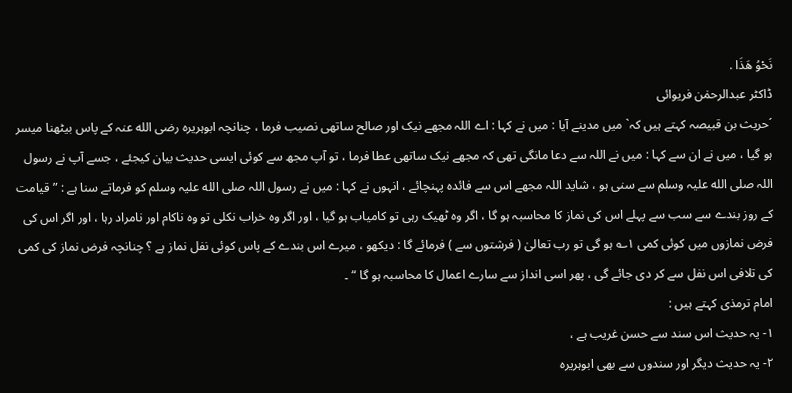نَحْوُ هَذَا .
ڈاکٹر عبدالرحمٰن فریوائی
´حریث بن قبیصہ کہتے ہیں کہ` میں مدینے آیا : میں نے کہا : اے اللہ مجھے نیک اور صالح ساتھی نصیب فرما ، چنانچہ ابوہریرہ رضی الله عنہ کے پاس بیٹھنا میسر ہو گیا ، میں نے ان سے کہا : میں نے اللہ سے دعا مانگی تھی کہ مجھے نیک ساتھی عطا فرما ، تو آپ مجھ سے کوئی ایسی حدیث بیان کیجئے ، جسے آپ نے رسول اللہ صلی الله علیہ وسلم سے سنی ہو ، شاید اللہ مجھے اس سے فائدہ پہنچائے ، انہوں نے کہا : میں نے رسول اللہ صلی الله علیہ وسلم کو فرماتے سنا ہے : ” قیامت کے روز بندے سے سب سے پہلے اس کی نماز کا محاسبہ ہو گا ، اگر وہ ٹھیک رہی تو کامیاب ہو گیا ، اور اگر وہ خراب نکلی تو وہ ناکام اور نامراد رہا ، اور اگر اس کی فرض نمازوں میں کوئی کمی ۱؎ ہو گی تو رب تعالیٰ ( فرشتوں سے ) فرمائے گا : دیکھو ، میرے اس بندے کے پاس کوئی نفل نماز ہے ؟ چنانچہ فرض نماز کی کمی کی تلافی اس نفل سے کر دی جائے گی ، پھر اسی انداز سے سارے اعمال کا محاسبہ ہو گا “ ۔
امام ترمذی کہتے ہیں :
۱- یہ حدیث اس سند سے حسن غریب ہے ،
۲- یہ حدیث دیگر اور سندوں سے بھی ابوہریرہ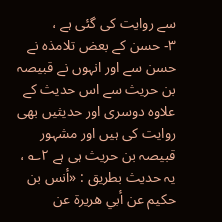سے روایت کی گئی ہے ،
۳- حسن کے بعض تلامذہ نے حسن سے اور انہوں نے قبیصہ بن حریث سے اس حدیث کے علاوہ دوسری اور حدیثیں بھی روایت کی ہیں اور مشہور قبیصہ بن حریث ہی ہے ۲؎ ، یہ حدیث بطریق : «أنس بن حكيم عن أبي هريرة عن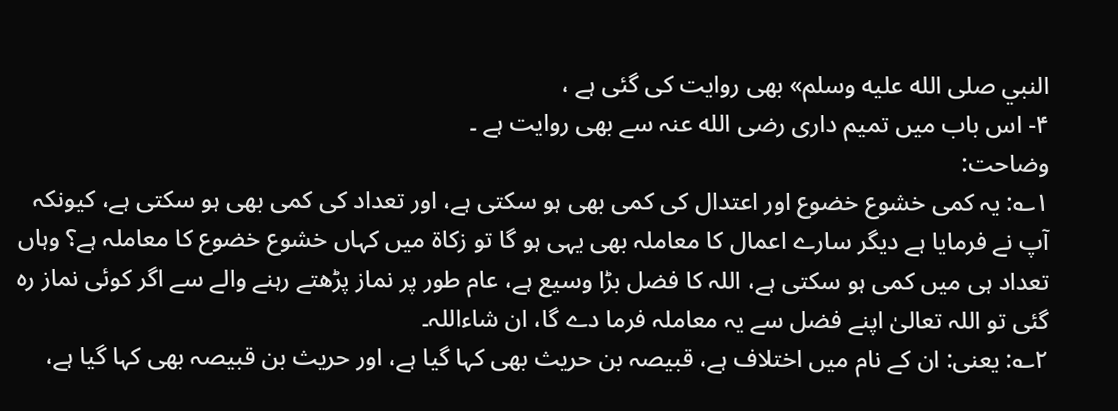النبي صلى الله عليه وسلم» بھی روایت کی گئی ہے ،
۴- اس باب میں تمیم داری رضی الله عنہ سے بھی روایت ہے ۔
وضاحت:
۱؎: یہ کمی خشوع خضوع اور اعتدال کی کمی بھی ہو سکتی ہے، اور تعداد کی کمی بھی ہو سکتی ہے، کیونکہ آپ نے فرمایا ہے دیگر سارے اعمال کا معاملہ بھی یہی ہو گا تو زکاۃ میں کہاں خشوع خضوع کا معاملہ ہے؟ وہاں تعداد ہی میں کمی ہو سکتی ہے، اللہ کا فضل بڑا وسیع ہے، عام طور پر نماز پڑھتے رہنے والے سے اگر کوئی نماز رہ گئی تو اللہ تعالیٰ اپنے فضل سے یہ معاملہ فرما دے گا، ان شاءاللہ۔
۲؎: یعنی: ان کے نام میں اختلاف ہے، قبیصہ بن حریث بھی کہا گیا ہے، اور حریث بن قبیصہ بھی کہا گیا ہے،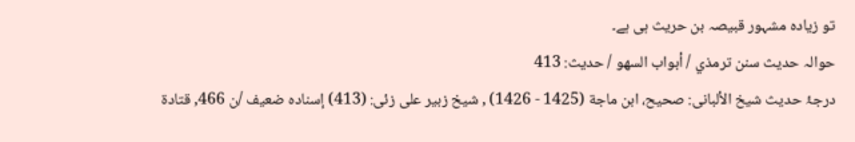تو زیادہ مشہور قبیصہ بن حریث ہی ہے۔
حوالہ حدیث سنن ترمذي / أبواب السهو / حدیث: 413
درجۂ حدیث شیخ الألبانی: صحيح، ابن ماجة (1425 - 1426) , شیخ زبیر علی زئی: (413) إسناده ضعيف /ن 466, قتادة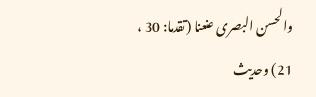والحسن البصرى عنعنا (تقدما: 30 ، 21) وحديث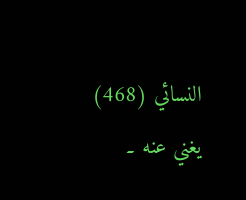النسائي (468) يغني عنه ۔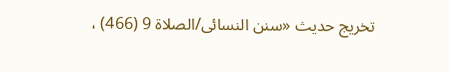تخریج حدیث «سنن النسائی/الصلاة 9 (466) ،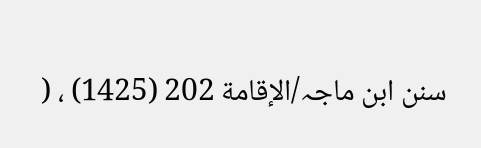سنن ابن ماجہ/الإقامة 202 (1425) ، (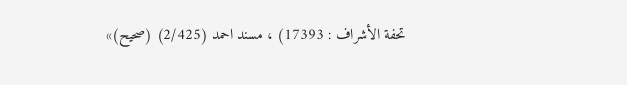تحفة الأشراف : 17393) ، مسند احمد (2/425) (صحیح)»